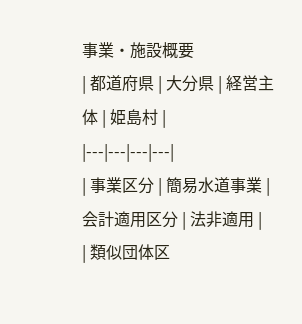事業・施設概要
| 都道府県 | 大分県 | 経営主体 | 姫島村 |
|---|---|---|---|
| 事業区分 | 簡易水道事業 | 会計適用区分 | 法非適用 |
| 類似団体区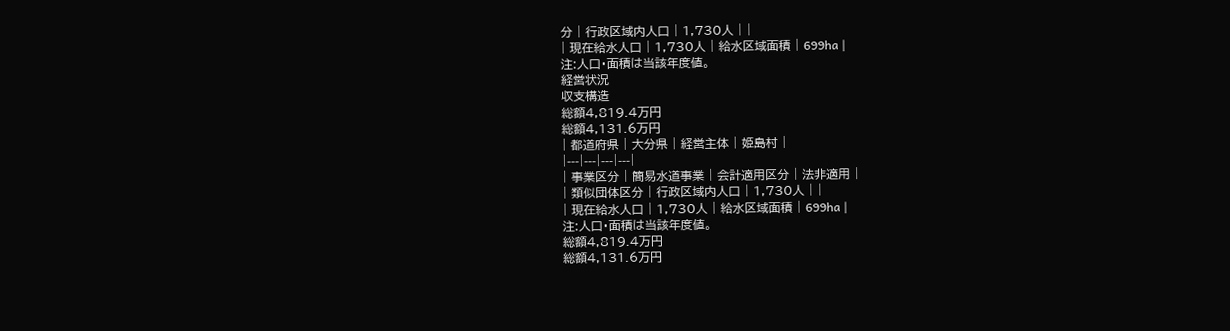分 | 行政区域内人口 | 1,730人 | |
| 現在給水人口 | 1,730人 | 給水区域面積 | 699ha |
注:人口・面積は当該年度値。
経営状況
収支構造
総額4,819.4万円
総額4,131.6万円
| 都道府県 | 大分県 | 経営主体 | 姫島村 |
|---|---|---|---|
| 事業区分 | 簡易水道事業 | 会計適用区分 | 法非適用 |
| 類似団体区分 | 行政区域内人口 | 1,730人 | |
| 現在給水人口 | 1,730人 | 給水区域面積 | 699ha |
注:人口・面積は当該年度値。
総額4,819.4万円
総額4,131.6万円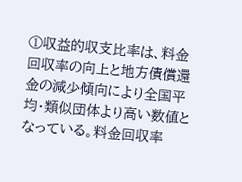①収益的収支比率は、料金回収率の向上と地方債償還金の減少傾向により全国平均・類似団体より高い数値となっている。料金回収率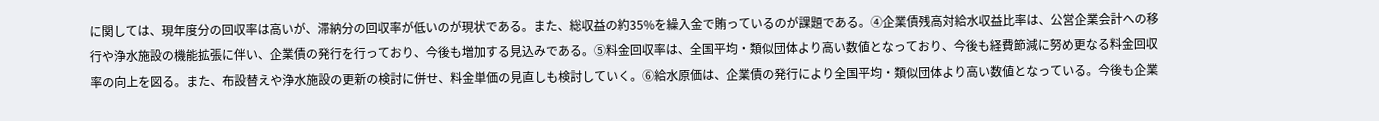に関しては、現年度分の回収率は高いが、滞納分の回収率が低いのが現状である。また、総収益の約35%を繰入金で賄っているのが課題である。④企業債残高対給水収益比率は、公営企業会計への移行や浄水施設の機能拡張に伴い、企業債の発行を行っており、今後も増加する見込みである。⑤料金回収率は、全国平均・類似団体より高い数値となっており、今後も経費節減に努め更なる料金回収率の向上を図る。また、布設替えや浄水施設の更新の検討に併せ、料金単価の見直しも検討していく。⑥給水原価は、企業債の発行により全国平均・類似団体より高い数値となっている。今後も企業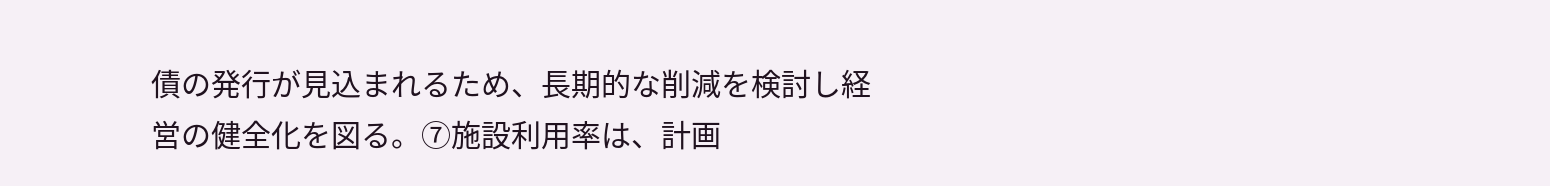債の発行が見込まれるため、長期的な削減を検討し経営の健全化を図る。⑦施設利用率は、計画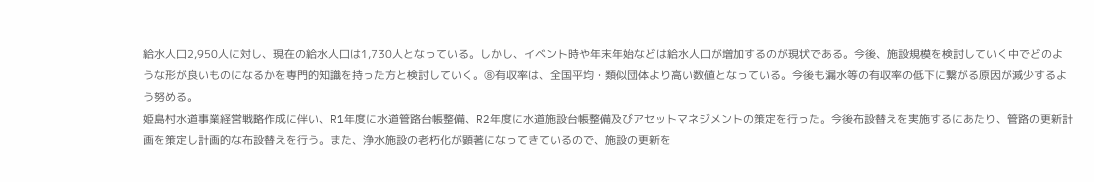給水人口2,950人に対し、現在の給水人口は1,730人となっている。しかし、イベント時や年末年始などは給水人口が増加するのが現状である。今後、施設規模を検討していく中でどのような形が良いものになるかを専門的知識を持った方と検討していく。⑧有収率は、全国平均・類似団体より高い数値となっている。今後も漏水等の有収率の低下に繋がる原因が減少するよう努める。
姫島村水道事業経営戦略作成に伴い、R1年度に水道管路台帳整備、R2年度に水道施設台帳整備及びアセットマネジメントの策定を行った。今後布設替えを実施するにあたり、管路の更新計画を策定し計画的な布設替えを行う。また、浄水施設の老朽化が顕著になってきているので、施設の更新を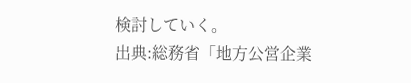検討していく。
出典:総務省「地方公営企業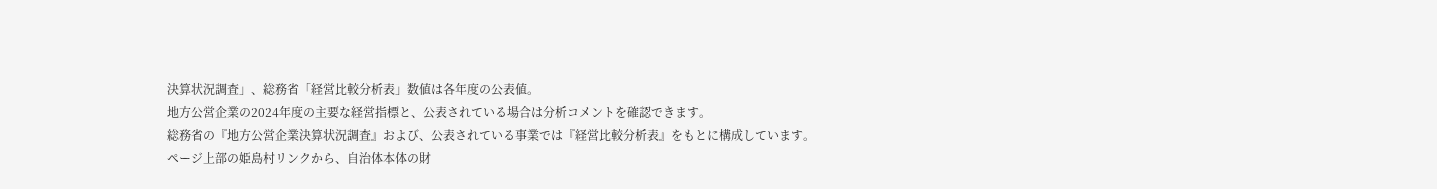決算状況調査」、総務省「経営比較分析表」数値は各年度の公表値。
地方公営企業の2024年度の主要な経営指標と、公表されている場合は分析コメントを確認できます。
総務省の『地方公営企業決算状況調査』および、公表されている事業では『経営比較分析表』をもとに構成しています。
ページ上部の姫島村リンクから、自治体本体の財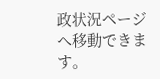政状況ページへ移動できます。